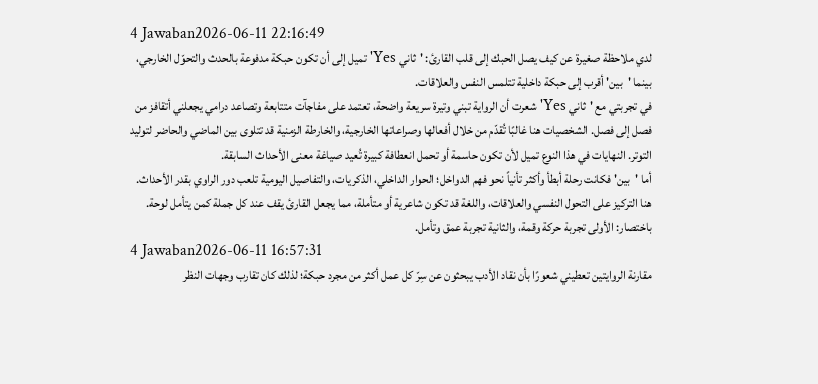4 Jawaban2026-06-11 22:16:49
لدي ملاحظة صغيرة عن كيف يصل الحبك إلى قلب القارئ: 'ثاني Yes' تميل إلى أن تكون حبكة مدفوعة بالحدث والتحوّل الخارجي، بينما 'بين' أقرب إلى حبكة داخلية تتلمس النفس والعلاقات.
في تجربتي مع 'ثاني Yes' شعرت أن الرواية تبني وتيرة سريعة واضحة، تعتمد على مفاجآت متتابعة وتصاعد درامي يجعلني أتقافز من فصل إلى فصل. الشخصيات هنا غالبًا تُقدّم من خلال أفعالها وصراعاتها الخارجية، والخارطة الزمنية قد تتلوى بين الماضي والحاضر لتوليد التوتر. النهايات في هذا النوع تميل لأن تكون حاسمة أو تحمل انعطافة كبيرة تُعيد صياغة معنى الأحداث السابقة.
أما 'بين' فكانت رحلة أبطأ وأكثر تأنياً نحو فهم الدواخل؛ الحوار الداخلي، الذكريات، والتفاصيل اليومية تلعب دور الراوي بقدر الأحداث. هنا التركيز على التحول النفسي والعلاقات، واللغة قد تكون شاعرية أو متأملة، مما يجعل القارئ يقف عند كل جملة كمن يتأمل لوحة. باختصار: الأولى تجربة حركة وقمة، والثانية تجربة عمق وتأمل.
4 Jawaban2026-06-11 16:57:31
مقارنة الروايتين تعطيني شعورًا بأن نقاد الأدب يبحثون عن سِرّ كل عمل أكثر من مجرد حبكة؛ لذلك كان تقارب وجهات النظر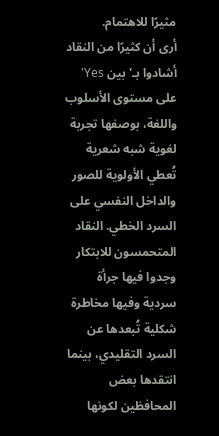مثيرًا للاهتمام.
أرى أن كثيرًا من النقاد أشادوا بـ'بين Yes' على مستوى الأسلوب واللغة، بوصفها تجربة لغوية شبه شعرية تُعطي الأولوية للصور والداخل النفسي على السرد الخطي. النقاد المتحمسون للابتكار وجدوا فيها جرأة سردية وفيها مخاطرة شكلية تُبعدها عن السرد التقليدي، بينما انتقدها بعض المحافظين لكونها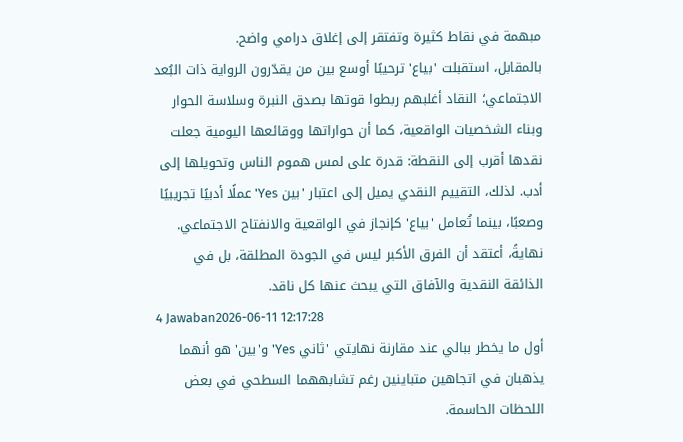مبهمة في نقاط كثيرة وتفتقر إلى إغلاق درامي واضح.
بالمقابل، استقبلت 'بياع' ترحيبًا أوسع بين من يقدّرون الرواية ذات البُعد الاجتماعي؛ النقاد أغلبهم ربطوا قوتها بصدق النبرة وسلاسة الحوار وبناء الشخصيات الواقعية، كما أن حواراتها ووقائعها اليومية جعلت نقدها أقرب إلى النقطة: قدرة على لمس هموم الناس وتحويلها إلى أدب. لذلك، التقييم النقدي يميل إلى اعتبار 'بين Yes' عملًا أدبيًا تجريبيًا وصعبًا، بينما تُعامل 'بياع' كإنجاز في الواقعية والانفتاح الاجتماعي. نهايةً، أعتقد أن الفرق الأكبر ليس في الجودة المطلقة، بل في الذائقة النقدية والآفاق التي يبحث عنها كل ناقد.
4 Jawaban2026-06-11 12:17:28
أول ما يخطر ببالي عند مقارنة نهايتي 'ثاني Yes' و'بين' هو أنهما يذهبان في اتجاهين متباينين رغم تشابههما السطحي في بعض اللحظات الحاسمة.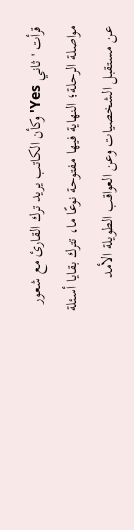قرأت 'ثاني Yes' وكأن الكاتب يريد ترك القارئ مع شعور مواصلة الرحلة؛ النهاية فيها مفتوحة نوعًا ما، تترك بقايا أسئلة عن مستقبل الشخصيات وعن العواقب الطويلة الأمد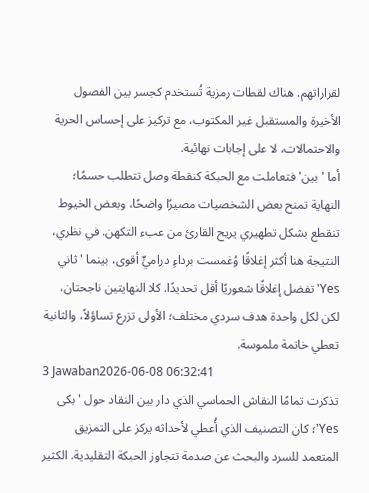لقراراتهم. هناك لقطات رمزية تُستخدم كجسر بين الفصول الأخيرة والمستقبل غير المكتوب، مع تركيز على إحساس الحرية والاحتمالات، لا على إجابات نهائية.
أما 'بين' فتعاملت مع الحبكة كنقطة وصل تتطلب حسمًا؛ النهاية تمنح بعض الشخصيات مصيرًا واضحًا، وبعض الخيوط تنقطع بشكل تطهيري يريح القارئ من عبء التكهن. في نظري، النتيجة هنا أكثر إغلاقًا وُغمست برداءٍ دراميٍّ أقوى، بينما 'ثاني Yes' تفضل إغلاقًا شعوريًا أقل تحديدًا. كلا النهايتين ناجحتان، لكن لكل واحدة هدف سردي مختلف؛ الأولى تزرع تساؤلاً، والثانية تعطي خاتمة ملموسة.
3 Jawaban2026-06-08 06:32:41
تذكرت تمامًا النقاش الحماسي الذي دار بين النقاد حول 'بكى Yes'؛ كان التصنيف الذي أُعطي لأحداثه يركز على التمزيق المتعمد للسرد والبحث عن صدمة تتجاوز الحبكة التقليدية. الكثير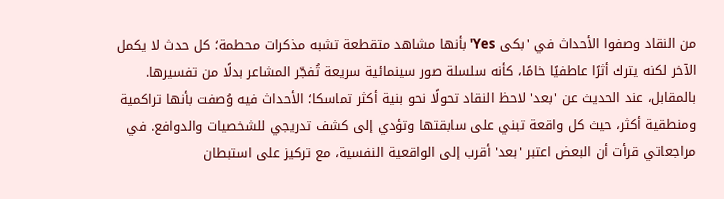من النقاد وصفوا الأحداث في 'بكى Yes' بأنها مشاهد متقطعة تشبه مذكرات محطمة؛ كل حدث لا يكمل الآخر لكنه يترك أثرًا عاطفيًا خامًا، كأنه سلسلة صور سينمائية سريعة تُفجّر المشاعر بدلًا من تفسيرها.
بالمقابل، عند الحديث عن 'بعد' لاحظ النقاد تحولًا نحو بنية أكثر تماسكا؛ الأحداث فيه وُصفت بأنها تراكمية ومنطقية أكثر، حيث كل واقعة تبني على سابقتها وتؤدي إلى كشف تدريجي للشخصيات والدوافع. في مراجعاتي قرأت أن البعض اعتبر 'بعد' أقرب إلى الواقعية النفسية، مع تركيز على استبطان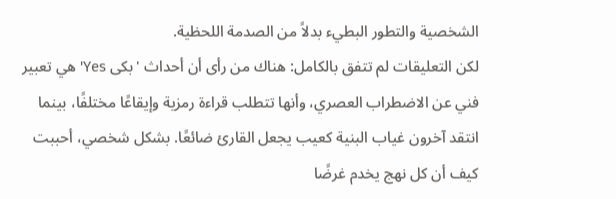الشخصية والتطور البطيء بدلاً من الصدمة اللحظية.
لكن التعليقات لم تتفق بالكامل: هناك من رأى أن أحداث 'بكى Yes' هي تعبير فني عن الاضطراب العصري، وأنها تتطلب قراءة رمزية وإيقاعًا مختلفًا، بينما انتقد آخرون غياب البنية كعيب يجعل القارئ ضائعًا. بشكل شخصي، أحببت كيف أن كل نهج يخدم غرضًا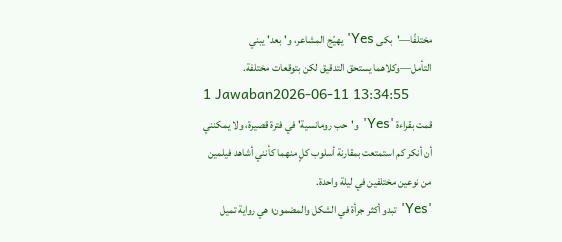مختلفًا—'بكى Yes' يهيّج المشاعر، و'بعد' يبني التأمل—وكلاهما يستحق التدقيق لكن بتوقعات مختلفة.
1 Jawaban2026-06-11 13:34:55
قمت بقراءة 'Yes' و'حب رومانسية' في فترة قصيرة، ولا يمكنني أن أنكر كم استمتعت بمقارنة أسلوب كلٍ منهما كأنني أشاهد فيلمين من نوعين مختلفين في ليلة واحدة.
'Yes' تبدو أكثر جرأة في الشكل والمضمون؛ هي رواية تميل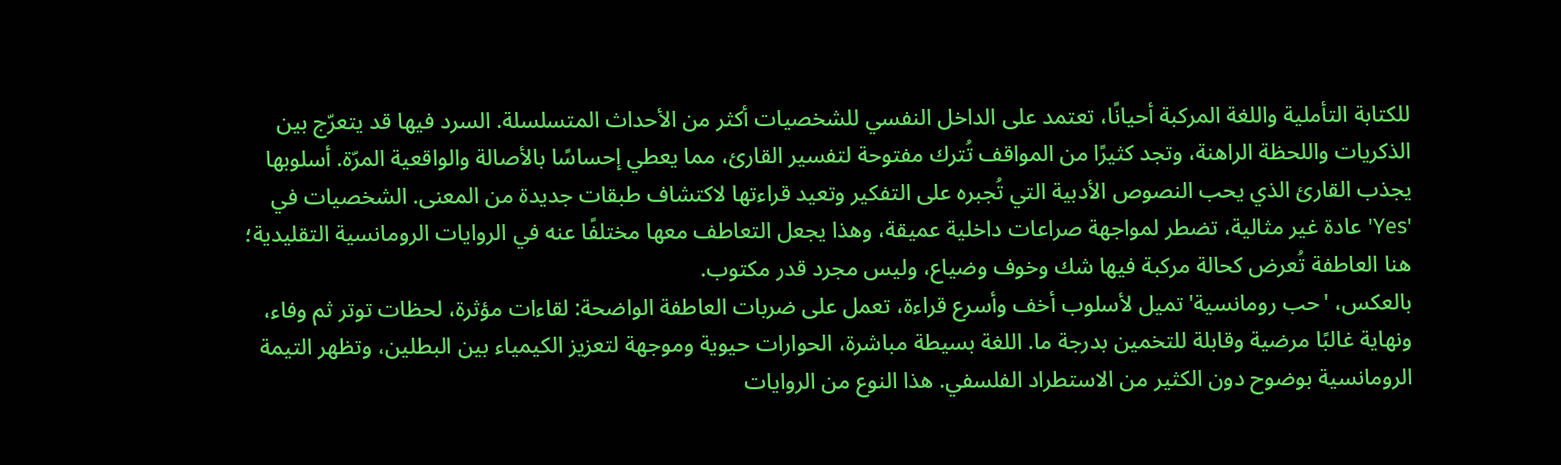للكتابة التأملية واللغة المركبة أحيانًا، تعتمد على الداخل النفسي للشخصيات أكثر من الأحداث المتسلسلة. السرد فيها قد يتعرّج بين الذكريات واللحظة الراهنة، وتجد كثيرًا من المواقف تُترك مفتوحة لتفسير القارئ، مما يعطي إحساسًا بالأصالة والواقعية المرّة. أسلوبها يجذب القارئ الذي يحب النصوص الأدبية التي تُجبره على التفكير وتعيد قراءتها لاكتشاف طبقات جديدة من المعنى. الشخصيات في 'Yes' عادة غير مثالية، تضطر لمواجهة صراعات داخلية عميقة، وهذا يجعل التعاطف معها مختلفًا عنه في الروايات الرومانسية التقليدية؛ هنا العاطفة تُعرض كحالة مركبة فيها شك وخوف وضياع، وليس مجرد قدر مكتوب.
بالعكس، 'حب رومانسية' تميل لأسلوب أخف وأسرع قراءة، تعمل على ضربات العاطفة الواضحة: لقاءات مؤثرة، لحظات توتر ثم وفاء، ونهاية غالبًا مرضية وقابلة للتخمين بدرجة ما. اللغة بسيطة مباشرة، الحوارات حيوية وموجهة لتعزيز الكيمياء بين البطلين، وتظهر التيمة الرومانسية بوضوح دون الكثير من الاستطراد الفلسفي. هذا النوع من الروايات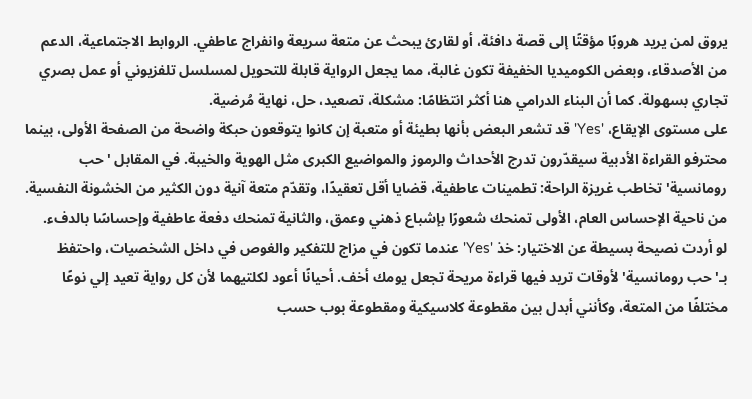يروق لمن يريد هروبًا مؤقتًا إلى قصة دافئة، أو لقارئ يبحث عن متعة سريعة وانفراج عاطفي. الروابط الاجتماعية، الدعم من الأصدقاء، وبعض الكوميديا الخفيفة تكون غالبة، مما يجعل الرواية قابلة للتحويل لمسلسل تلفزيوني أو عمل بصري تجاري بسهولة. كما أن البناء الدرامي هنا أكثر انتظامًا: مشكلة، تصعيد، حل، نهاية مُرضية.
على مستوى الإيقاع، 'Yes' قد تشعر البعض بأنها بطيئة أو متعبة إن كانوا يتوقعون حبكة واضحة من الصفحة الأولى، بينما محترفو القراءة الأدبية سيقدّرون تدرج الأحداث والرموز والمواضيع الكبرى مثل الهوية والخيبة. في المقابل 'حب رومانسية' تخاطب غريزة الراحة: تطمينات عاطفية، قضايا أقل تعقيدًا، وتقدّم متعة آنية دون الكثير من الخشونة النفسية. من ناحية الإحساس العام، الأولى تمنحك شعورًا بإشباع ذهني وعمق، والثانية تمنحك دفعة عاطفية وإحساسًا بالدفء.
لو أردت نصيحة بسيطة عن الاختيار: خذ 'Yes' عندما تكون في مزاج للتفكير والغوص في داخل الشخصيات، واحتفظ بـ'حب رومانسية' لأوقات تريد فيها قراءة مريحة تجعل يومك أخف. أحيانًا أعود لكلتيهما لأن كل رواية تعيد إلي نوعًا مختلفًا من المتعة، وكأنني أبدل بين مقطوعة كلاسيكية ومقطوعة بوب حسب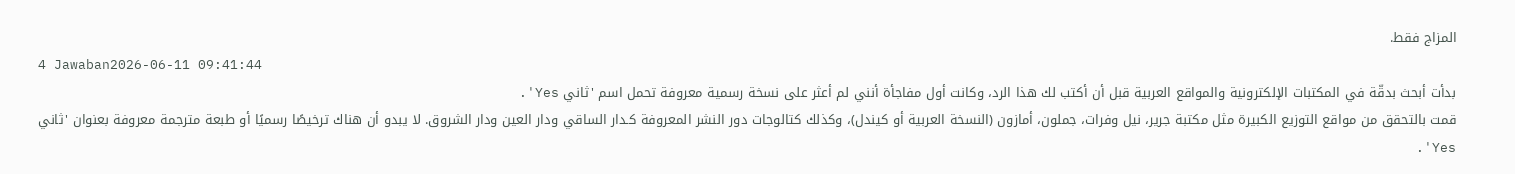المزاج فقط.
4 Jawaban2026-06-11 09:41:44
بدأت أبحث بدقّة في المكتبات الإلكترونية والمواقع العربية قبل أن أكتب لك هذا الرد، وكانت أول مفاجأة أنني لم أعثر على نسخة رسمية معروفة تحمل اسم 'ثاني Yes'.
قمت بالتحقق من مواقع التوزيع الكبيرة مثل مكتبة جرير، نيل وفرات، جملون، أمازون (النسخة العربية أو كيندل)، وكذلك كتالوجات دور النشر المعروفة كـدار الساقي ودار العين ودار الشروق. لا يبدو أن هناك ترخيصًا رسميًا أو طبعة مترجمة معروفة بعنوان 'ثاني Yes'.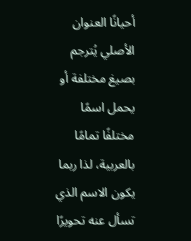أحيانًا العنوان الأصلي يُترجم بصيغ مختلفة أو يحمل اسمًا مختلفًا تمامًا بالعربية، لذا ربما يكون الاسم الذي تسأل عنه تحويرًا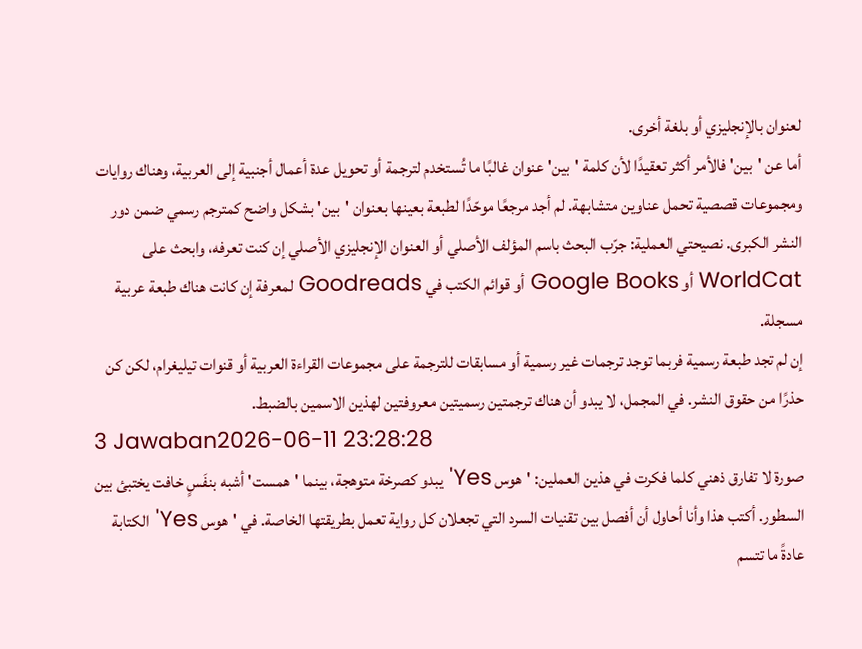لعنوان بالإنجليزي أو بلغة أخرى.
أما عن 'بين' فالأمر أكثر تعقيدًا لأن كلمة 'بين' عنوان غالبًا ما تُستخدم لترجمة أو تحويل عدة أعمال أجنبية إلى العربية، وهناك روايات ومجموعات قصصية تحمل عناوين متشابهة. لم أجد مرجعًا موحّدًا لطبعة بعينها بعنوان 'بين' بشكل واضح كمترجم رسمي ضمن دور النشر الكبرى. نصيحتي العملية: جرّب البحث باسم المؤلف الأصلي أو العنوان الإنجليزي الأصلي إن كنت تعرفه، وابحث على WorldCat أو Google Books أو قوائم الكتب في Goodreads لمعرفة إن كانت هناك طبعة عربية مسجلة.
إن لم تجد طبعة رسمية فربما توجد ترجمات غير رسمية أو مسابقات للترجمة على مجموعات القراءة العربية أو قنوات تيليغرام، لكن كن حذرًا من حقوق النشر. في المجمل، لا يبدو أن هناك ترجمتين رسميتين معروفتين لهذين الاسمين بالضبط.
3 Jawaban2026-06-11 23:28:28
صورة لا تفارق ذهني كلما فكرت في هذين العملين: 'هوس Yes' يبدو كصرخة متوهجة، بينما 'همست' أشبه بنفَسٍ خافت يختبئ بين السطور. أكتب هذا وأنا أحاول أن أفصل بين تقنيات السرد التي تجعلان كل رواية تعمل بطريقتها الخاصة. في 'هوس Yes' الكتابة عادةً ما تتسم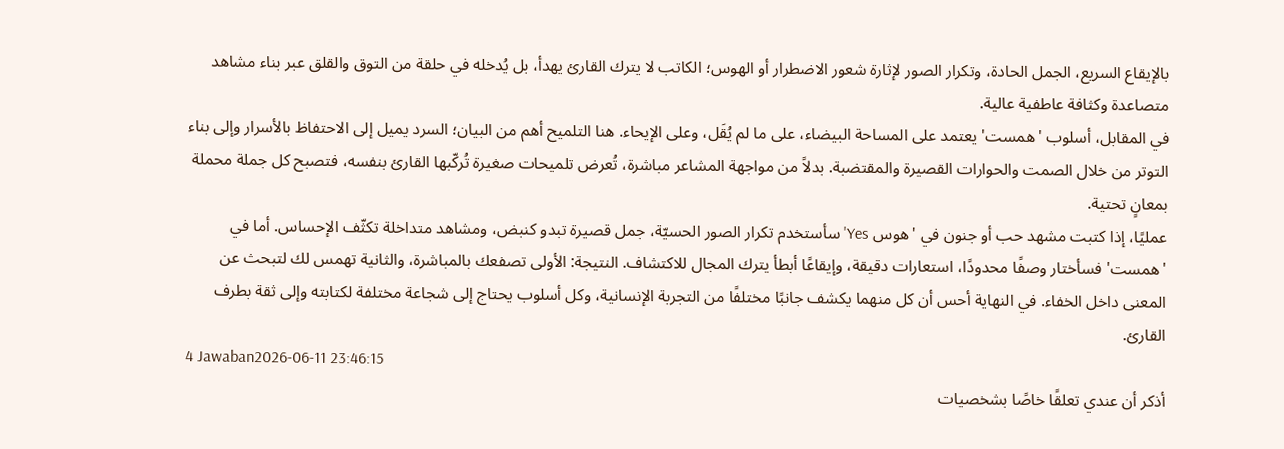بالإيقاع السريع، الجمل الحادة، وتكرار الصور لإثارة شعور الاضطرار أو الهوس؛ الكاتب لا يترك القارئ يهدأ، بل يُدخله في حلقة من التوق والقلق عبر بناء مشاهد متصاعدة وكثافة عاطفية عالية.
في المقابل، أسلوب 'همست' يعتمد على المساحة البيضاء، على ما لم يُقَل، وعلى الإيحاء. هنا التلميح أهم من البيان؛ السرد يميل إلى الاحتفاظ بالأسرار وإلى بناء التوتر من خلال الصمت والحوارات القصيرة والمقتضبة. بدلاً من مواجهة المشاعر مباشرة، تُعرض تلميحات صغيرة تُركّبها القارئ بنفسه، فتصبح كل جملة محملة بمعانٍ تحتية.
عمليًا، إذا كتبت مشهد حب أو جنون في 'هوس Yes' سأستخدم تكرار الصور الحسيّة، جمل قصيرة تبدو كنبض، ومشاهد متداخلة تكثّف الإحساس. أما في 'همست' فسأختار وصفًا محدودًا، استعارات دقيقة، وإيقاعًا أبطأ يترك المجال للاكتشاف. النتيجة: الأولى تصفعك بالمباشرة، والثانية تهمس لك لتبحث عن المعنى داخل الخفاء. في النهاية أحس أن كل منهما يكشف جانبًا مختلفًا من التجربة الإنسانية، وكل أسلوب يحتاج إلى شجاعة مختلفة لكتابته وإلى ثقة بطرف القارئ.
4 Jawaban2026-06-11 23:46:15
أذكر أن عندي تعلقًا خاصًا بشخصيات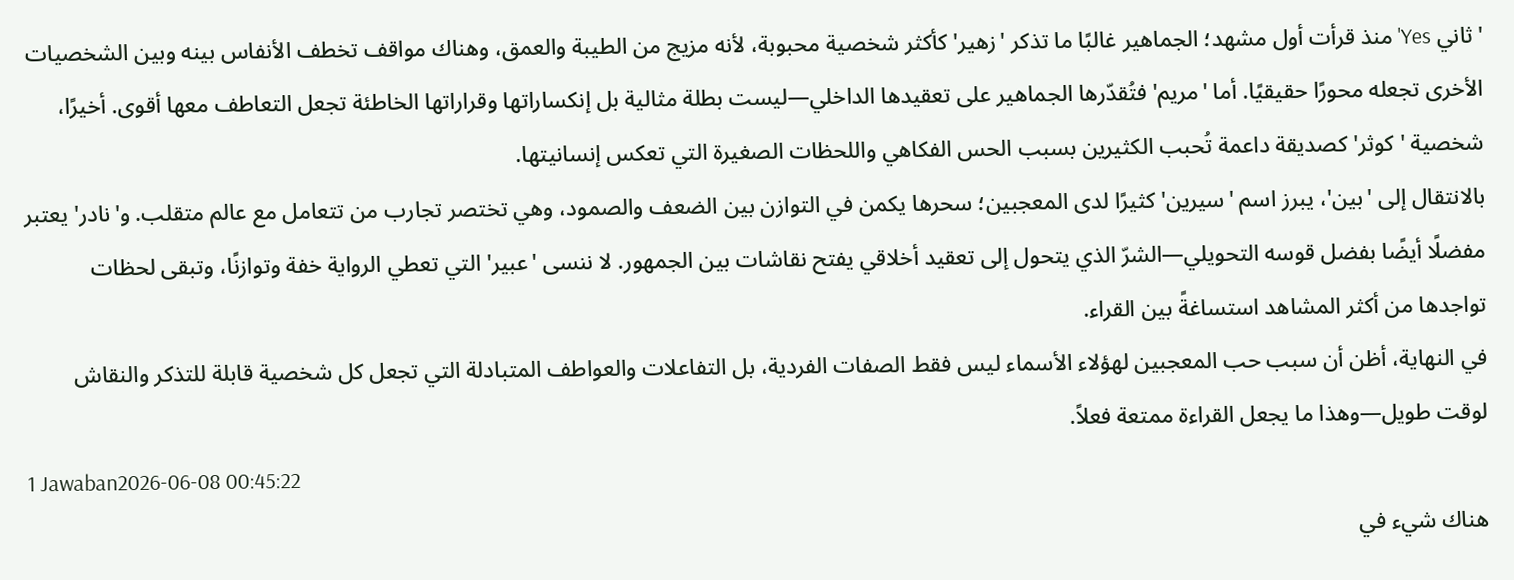'ثاني Yes' منذ قرأت أول مشهد؛ الجماهير غالبًا ما تذكر 'زهير' كأكثر شخصية محبوبة، لأنه مزيج من الطيبة والعمق، وهناك مواقف تخطف الأنفاس بينه وبين الشخصيات الأخرى تجعله محورًا حقيقيًا. أما 'مريم' فتُقدّرها الجماهير على تعقيدها الداخلي—ليست بطلة مثالية بل إنكساراتها وقراراتها الخاطئة تجعل التعاطف معها أقوى. أخيرًا، شخصية 'كوثر' كصديقة داعمة تُحبب الكثيرين بسبب الحس الفكاهي واللحظات الصغيرة التي تعكس إنسانيتها.
بالانتقال إلى 'بين'، يبرز اسم 'سيرين' كثيرًا لدى المعجبين؛ سحرها يكمن في التوازن بين الضعف والصمود، وهي تختصر تجارب من تتعامل مع عالم متقلب. و'نادر' يعتبر مفضلًا أيضًا بفضل قوسه التحويلي—الشرّ الذي يتحول إلى تعقيد أخلاقي يفتح نقاشات بين الجمهور. لا ننسى 'عبير' التي تعطي الرواية خفة وتوازنًا، وتبقى لحظات تواجدها من أكثر المشاهد استساغةً بين القراء.
في النهاية، أظن أن سبب حب المعجبين لهؤلاء الأسماء ليس فقط الصفات الفردية، بل التفاعلات والعواطف المتبادلة التي تجعل كل شخصية قابلة للتذكر والنقاش لوقت طويل—وهذا ما يجعل القراءة ممتعة فعلاً.
1 Jawaban2026-06-08 00:45:22
هناك شيء في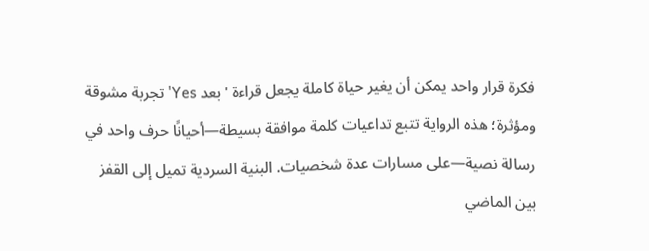فكرة قرار واحد يمكن أن يغير حياة كاملة يجعل قراءة 'بعد Yes' تجربة مشوقة ومؤثرة؛ هذه الرواية تتبع تداعيات كلمة موافقة بسيطة—أحيانًا حرف واحد في رسالة نصية—على مسارات عدة شخصيات. البنية السردية تميل إلى القفز بين الماضي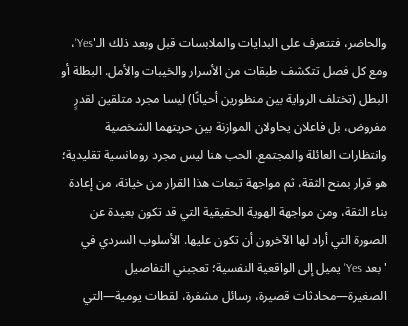والحاضر، فتتعرف على البدايات والملابسات قبل وبعد ذلك الـ'Yes'، ومع كل فصل تتكشف طبقات من الأسرار والخيبات والأمل. البطلة أو البطل (تختلف الرواية بين منظورين أحيانًا) ليسا مجرد متلقين لقدرٍ مفروض، بل فاعلان يحاولان الموازنة بين حريتهما الشخصية وانتظارات العائلة والمجتمع. الحب هنا ليس مجرد رومانسية تقليدية؛ هو قرار بمنح الثقة، ثم مواجهة تبعات هذا القرار من خيانة، من إعادة بناء الثقة، ومن مواجهة الهوية الحقيقية التي قد تكون بعيدة عن الصورة التي أراد لها الآخرون أن تكون عليها. الأسلوب السردي في 'بعد Yes' يميل إلى الواقعية النفسية؛ تعجبني التفاصيل الصغيرة—محادثات قصيرة، رسائل مشفرة، لقطات يومية—التي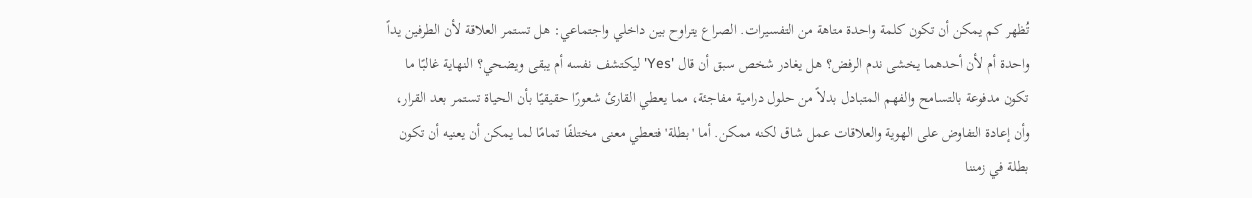تُظهر كم يمكن أن تكون كلمة واحدة متاهة من التفسيرات. الصراع يتراوح بين داخلي واجتماعي: هل تستمر العلاقة لأن الطرفين يداً واحدة أم لأن أحدهما يخشى ندم الرفض؟ هل يغادر شخص سبق أن قال 'Yes' ليكتشف نفسه أم يبقى ويضحي؟ النهاية غالبًا ما تكون مدفوعة بالتسامح والفهم المتبادل بدلاً من حلول درامية مفاجئة، مما يعطي القارئ شعورًا حقيقيًا بأن الحياة تستمر بعد القرار، وأن إعادة التفاوض على الهوية والعلاقات عمل شاق لكنه ممكن. أما 'بطلة' فتعطي معنى مختلفًا تمامًا لما يمكن أن يعنيه أن تكون بطلة في زمننا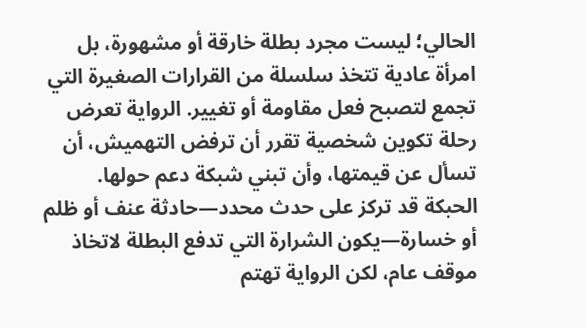الحالي؛ ليست مجرد بطلة خارقة أو مشهورة، بل امرأة عادية تتخذ سلسلة من القرارات الصغيرة التي تجمع لتصبح فعل مقاومة أو تغيير. الرواية تعرض رحلة تكوين شخصية تقرر أن ترفض التهميش، أن تسأل عن قيمتها، وأن تبني شبكة دعم حولها. الحبكة قد تركز على حدث محدد—حادثة عنف أو ظلم أو خسارة—يكون الشرارة التي تدفع البطلة لاتخاذ موقف عام، لكن الرواية تهتم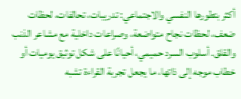أكثر بتطورها النفسي والاجتماعي: تدريبات، تحالفات، لحظات ضعف، لحظات نجاح متواضعة، وصراعات داخلية مع مشاعر الذنب والقلق. أسلوب السرد حميمي، أحيانًا على شكل توثيق يوميات أو خطاب موجه إلى ذاتها، ما يجعل تجربة القراءة تشبه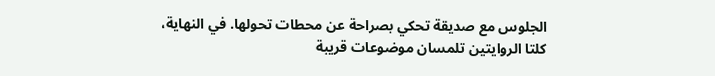الجلوس مع صديقة تحكي بصراحة عن محطات تحولها. في النهاية، كلتا الروايتين تلمسان موضوعات قريبة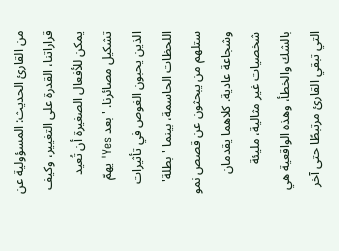من القارئ الحديث: المسؤولية عن قراراتنا، القدرة على التغيير، وكيف يمكن للأفعال الصغيرة أن تُعيد تشكيل مصائرنا. 'بعد Yes' يهمّ الذين يحبون الغوص في تأثيرات اللحظات الحاسمة، بينما 'بطلة' ستلهم من يبحثون عن قصص نمو وشجاعة عادية. كلاهما يقدمان شخصيات غير مثالية، مليئة بالشك والخطأ، وهذه الواقعية هي التي تبقي القارئ مرتبطًا حتى آخر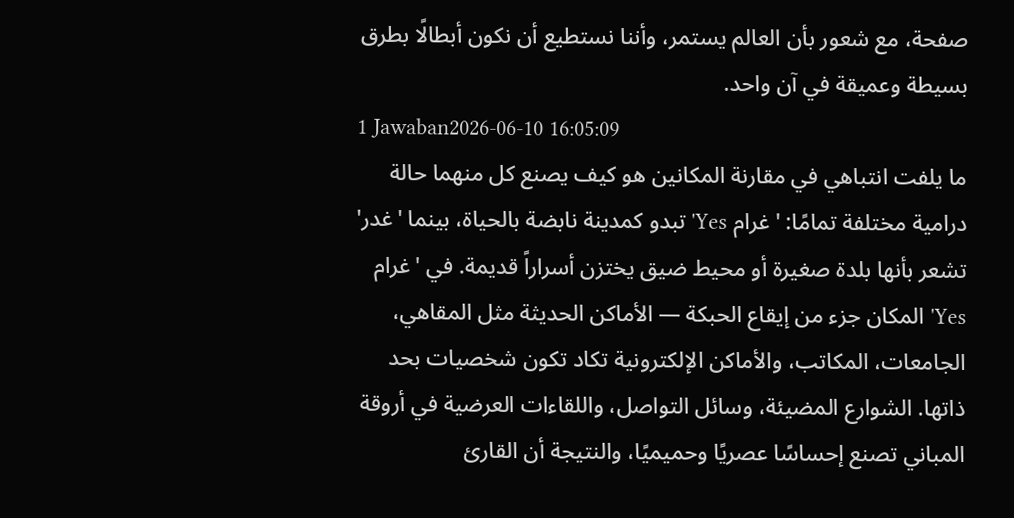صفحة، مع شعور بأن العالم يستمر، وأننا نستطيع أن نكون أبطالًا بطرق بسيطة وعميقة في آن واحد.
1 Jawaban2026-06-10 16:05:09
ما يلفت انتباهي في مقارنة المكانين هو كيف يصنع كل منهما حالة درامية مختلفة تمامًا: 'غرام Yes' تبدو كمدينة نابضة بالحياة، بينما 'غدر' تشعر بأنها بلدة صغيرة أو محيط ضيق يختزن أسراراً قديمة. في 'غرام Yes' المكان جزء من إيقاع الحبكة — الأماكن الحديثة مثل المقاهي، الجامعات، المكاتب، والأماكن الإلكترونية تكاد تكون شخصيات بحد ذاتها. الشوارع المضيئة، وسائل التواصل، واللقاءات العرضية في أروقة المباني تصنع إحساسًا عصريًا وحميميًا، والنتيجة أن القارئ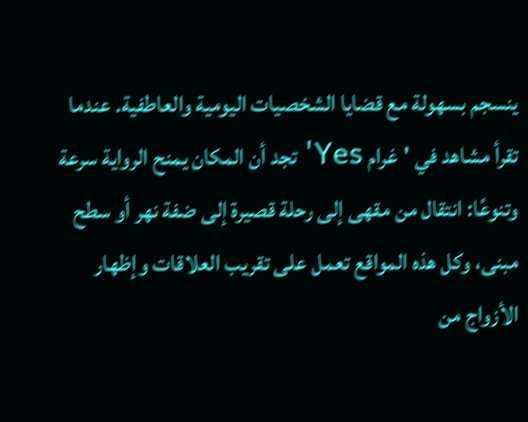ينسجم بسهولة مع قضايا الشخصيات اليومية والعاطفية. عندما تقرأ مشاهد في 'غرام Yes' تجد أن المكان يمنح الرواية سرعة وتنوعًا: انتقال من مقهى إلى رحلة قصيرة إلى ضفة نهر أو سطح مبنى، وكل هذه المواقع تعمل على تقريب العلاقات وإظهار الأزواج من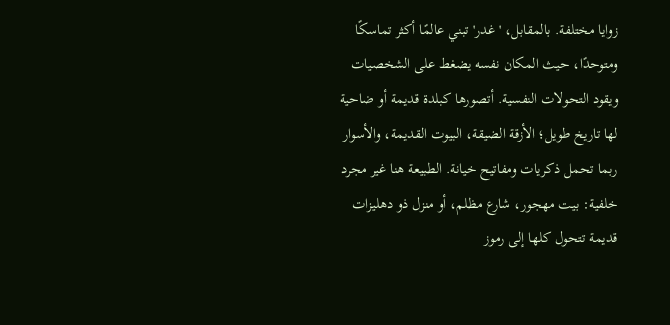زوايا مختلفة. بالمقابل، 'غدر' تبني عالمًا أكثر تماسكًا ومتوحدًا، حيث المكان نفسه يضغط على الشخصيات ويقود التحولات النفسية. أتصورها كبلدة قديمة أو ضاحية لها تاريخ طويل؛ الأزقة الضيقة، البيوت القديمة، والأسوار ربما تحمل ذكريات ومفاتيح خيانة. الطبيعة هنا غير مجرد خلفية: بيت مهجور، شارع مظلم، أو منزل ذو دهليزات قديمة تتحول كلها إلى رموز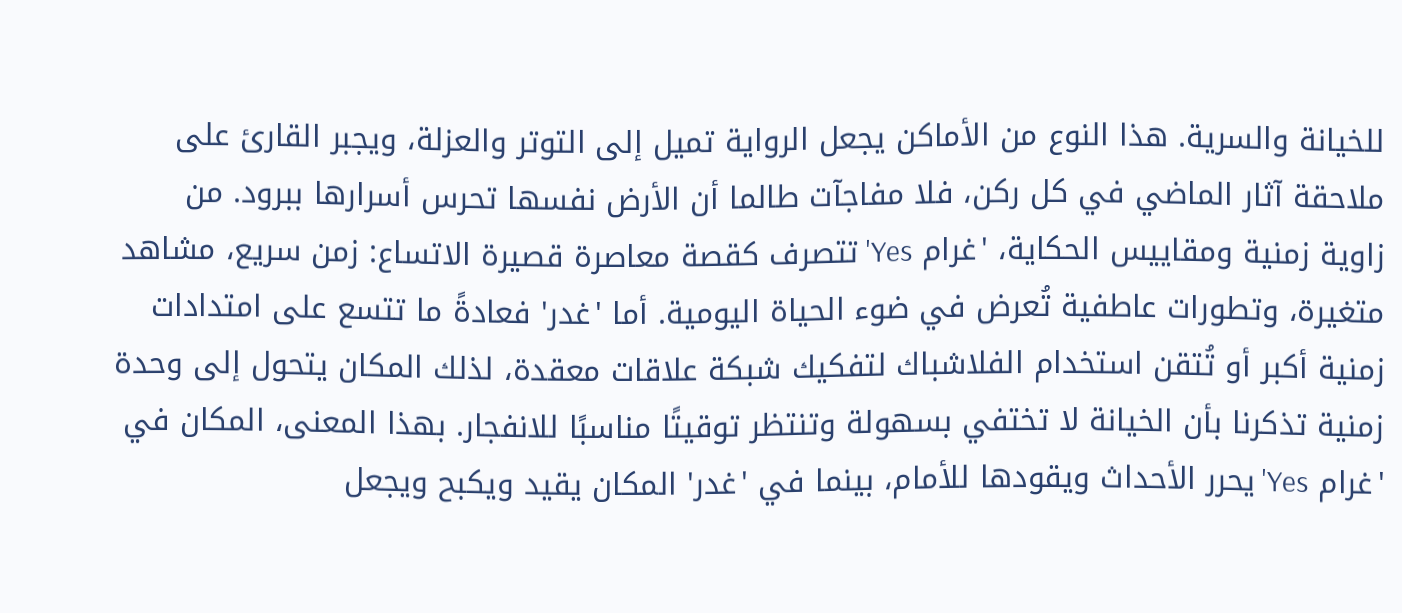للخيانة والسرية. هذا النوع من الأماكن يجعل الرواية تميل إلى التوتر والعزلة، ويجبر القارئ على ملاحقة آثار الماضي في كل ركن، فلا مفاجآت طالما أن الأرض نفسها تحرس أسرارها ببرود. من زاوية زمنية ومقاييس الحكاية، 'غرام Yes' تتصرف كقصة معاصرة قصيرة الاتساع: زمن سريع، مشاهد متغيرة، وتطورات عاطفية تُعرض في ضوء الحياة اليومية. أما 'غدر' فعادةً ما تتسع على امتدادات زمنية أكبر أو تُتقن استخدام الفلاشباك لتفكيك شبكة علاقات معقدة، لذلك المكان يتحول إلى وحدة زمنية تذكرنا بأن الخيانة لا تختفي بسهولة وتنتظر توقيتًا مناسبًا للانفجار. بهذا المعنى، المكان في 'غرام Yes' يحرر الأحداث ويقودها للأمام، بينما في 'غدر' المكان يقيد ويكبح ويجعل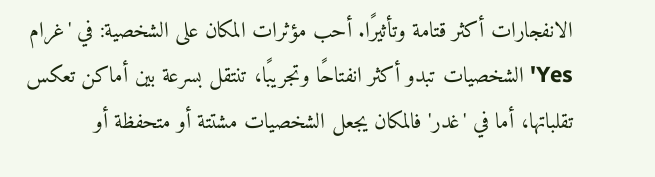الانفجارات أكثر قتامة وتأثيرًا. أحب مؤثرات المكان على الشخصية: في 'غرام Yes' الشخصيات تبدو أكثر انفتاحًا وتجريبًا، تنتقل بسرعة بين أماكن تعكس تقلباتها، أما في 'غدر' فالمكان يجعل الشخصيات مشتتة أو متحفظة أو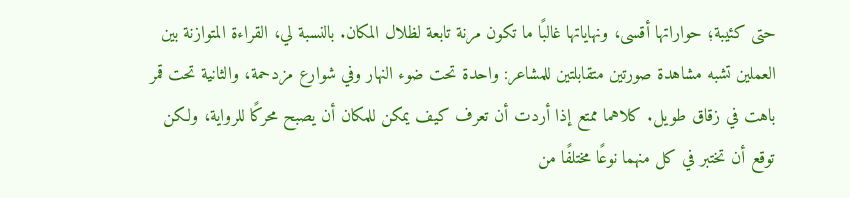حتى كئيبة؛ حواراتها أقسى، ونهاياتها غالبًا ما تكون مرنة تابعة لظلال المكان. بالنسبة لي، القراءة المتوازنة بين العملين تشبه مشاهدة صورتين متقابلتين للمشاعر: واحدة تحت ضوء النهار وفي شوارع مزدحمة، والثانية تحت قمر باهت في زقاق طويل. كلاهما ممتع إذا أردت أن تعرف كيف يمكن للمكان أن يصبح محركًا للرواية، ولكن توقع أن تختبر في كل منهما نوعًا مختلفًا من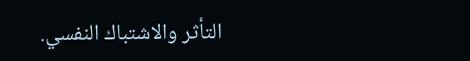التأثر والاشتباك النفسي.